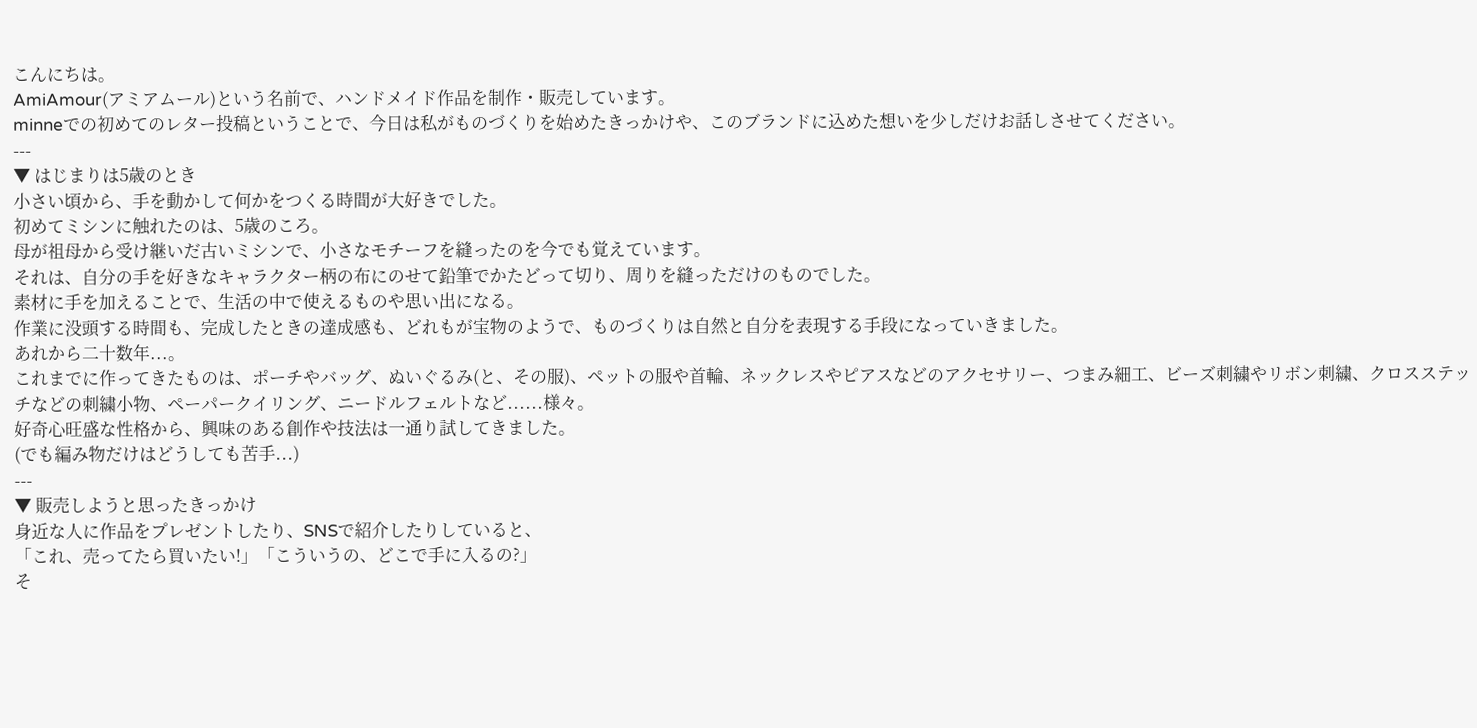こんにちは。
AmiAmour(アミアムール)という名前で、ハンドメイド作品を制作・販売しています。
minneでの初めてのレター投稿ということで、今日は私がものづくりを始めたきっかけや、このブランドに込めた想いを少しだけお話しさせてください。
---
▼ はじまりは5歳のとき
小さい頃から、手を動かして何かをつくる時間が大好きでした。
初めてミシンに触れたのは、5歳のころ。
母が祖母から受け継いだ古いミシンで、小さなモチーフを縫ったのを今でも覚えています。
それは、自分の手を好きなキャラクター柄の布にのせて鉛筆でかたどって切り、周りを縫っただけのものでした。
素材に手を加えることで、生活の中で使えるものや思い出になる。
作業に没頭する時間も、完成したときの達成感も、どれもが宝物のようで、ものづくりは自然と自分を表現する手段になっていきました。
あれから二十数年...。
これまでに作ってきたものは、ポーチやバッグ、ぬいぐるみ(と、その服)、ペットの服や首輪、ネックレスやピアスなどのアクセサリー、つまみ細工、ビーズ刺繍やリボン刺繍、クロスステッチなどの刺繍小物、ペーパークイリング、ニードルフェルトなど......様々。
好奇心旺盛な性格から、興味のある創作や技法は一通り試してきました。
(でも編み物だけはどうしても苦手...)
---
▼ 販売しようと思ったきっかけ
身近な人に作品をプレゼントしたり、SNSで紹介したりしていると、
「これ、売ってたら買いたい!」「こういうの、どこで手に入るの?」
そ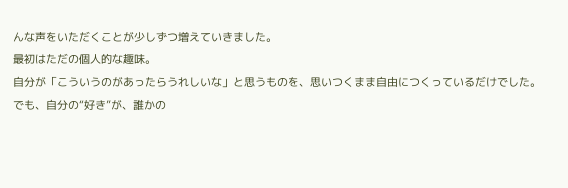んな声をいただくことが少しずつ増えていきました。
最初はただの個人的な趣味。
自分が「こういうのがあったらうれしいな」と思うものを、思いつくまま自由につくっているだけでした。
でも、自分の“好き”が、誰かの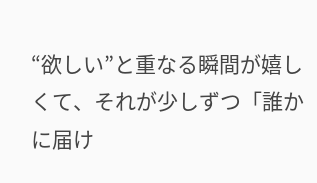“欲しい”と重なる瞬間が嬉しくて、それが少しずつ「誰かに届け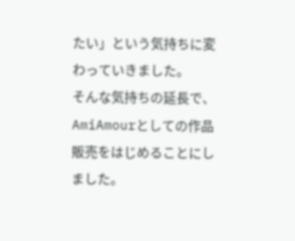たい」という気持ちに変わっていきました。
そんな気持ちの延長で、AmiAmourとしての作品販売をはじめることにしました。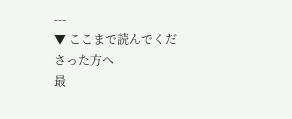---
▼ ここまで読んでくださった方へ
最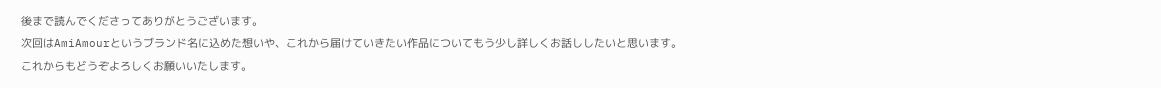後まで読んでくださってありがとうございます。
次回はAmiAmourというブランド名に込めた想いや、これから届けていきたい作品についてもう少し詳しくお話ししたいと思います。
これからもどうぞよろしくお願いいたします。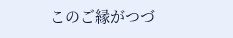このご縁がつづ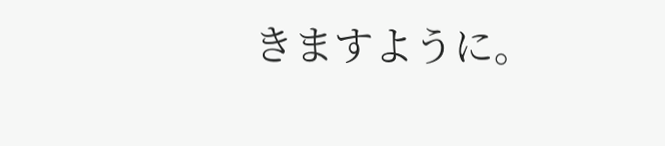きますように。